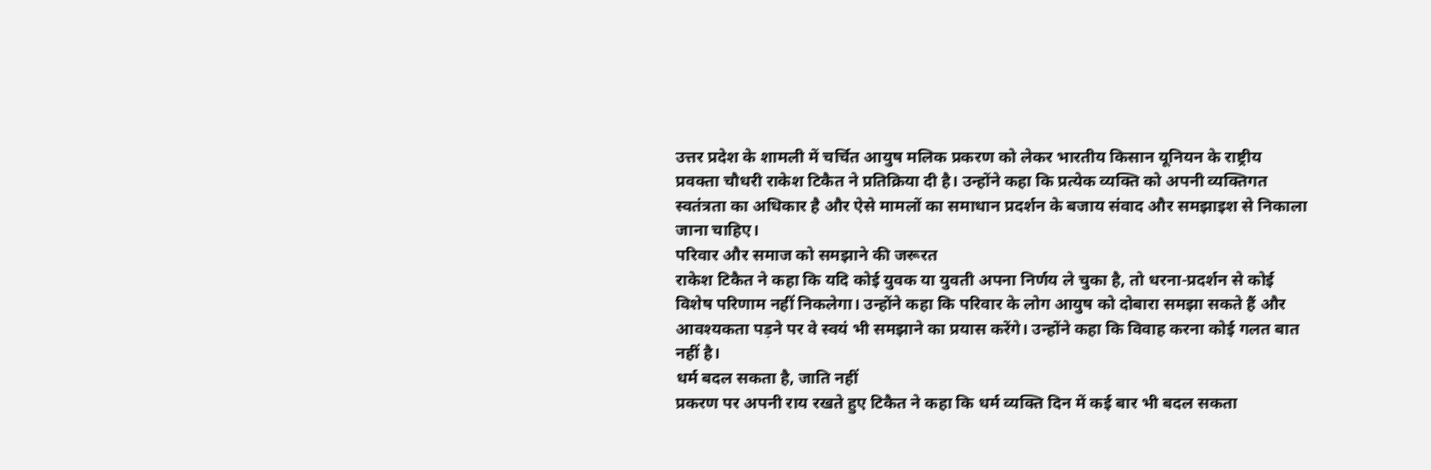उत्तर प्रदेश के शामली में चर्चित आयुष मलिक प्रकरण को लेकर भारतीय किसान यूनियन के राष्ट्रीय प्रवक्ता चौधरी राकेश टिकैत ने प्रतिक्रिया दी है। उन्होंने कहा कि प्रत्येक व्यक्ति को अपनी व्यक्तिगत स्वतंत्रता का अधिकार है और ऐसे मामलों का समाधान प्रदर्शन के बजाय संवाद और समझाइश से निकाला जाना चाहिए।
परिवार और समाज को समझाने की जरूरत
राकेश टिकैत ने कहा कि यदि कोई युवक या युवती अपना निर्णय ले चुका है, तो धरना-प्रदर्शन से कोई विशेष परिणाम नहीं निकलेगा। उन्होंने कहा कि परिवार के लोग आयुष को दोबारा समझा सकते हैं और आवश्यकता पड़ने पर वे स्वयं भी समझाने का प्रयास करेंगे। उन्होंने कहा कि विवाह करना कोई गलत बात नहीं है।
धर्म बदल सकता है, जाति नहीं
प्रकरण पर अपनी राय रखते हुए टिकैत ने कहा कि धर्म व्यक्ति दिन में कई बार भी बदल सकता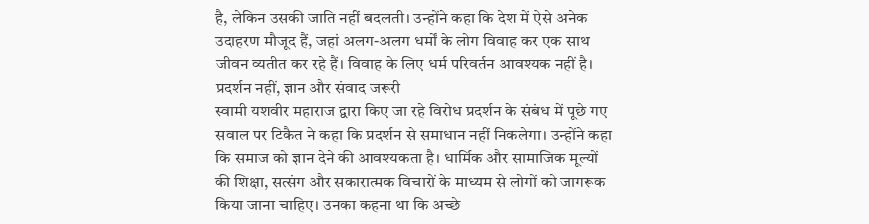है, लेकिन उसकी जाति नहीं बदलती। उन्होंने कहा कि देश में ऐसे अनेक उदाहरण मौजूद हैं, जहां अलग-अलग धर्मों के लोग विवाह कर एक साथ जीवन व्यतीत कर रहे हैं। विवाह के लिए धर्म परिवर्तन आवश्यक नहीं है।
प्रदर्शन नहीं, ज्ञान और संवाद जरूरी
स्वामी यशवीर महाराज द्वारा किए जा रहे विरोध प्रदर्शन के संबंध में पूछे गए सवाल पर टिकैत ने कहा कि प्रदर्शन से समाधान नहीं निकलेगा। उन्होंने कहा कि समाज को ज्ञान देने की आवश्यकता है। धार्मिक और सामाजिक मूल्यों की शिक्षा, सत्संग और सकारात्मक विचारों के माध्यम से लोगों को जागरूक किया जाना चाहिए। उनका कहना था कि अच्छे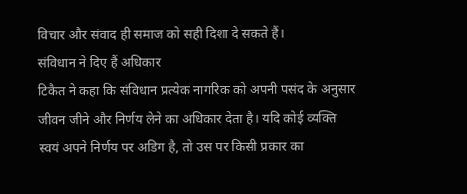विचार और संवाद ही समाज को सही दिशा दे सकते हैं।
संविधान ने दिए हैं अधिकार
टिकैत ने कहा कि संविधान प्रत्येक नागरिक को अपनी पसंद के अनुसार जीवन जीने और निर्णय लेने का अधिकार देता है। यदि कोई व्यक्ति स्वयं अपने निर्णय पर अडिग है, तो उस पर किसी प्रकार का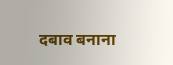दबाव बनाना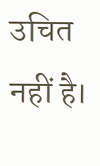उचित नहीं है।